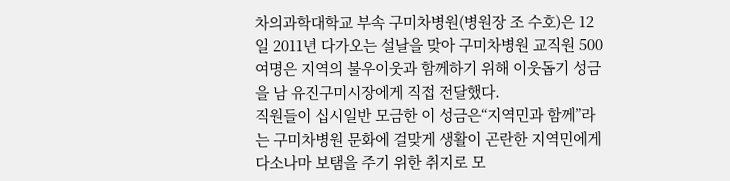차의과학대학교 부속 구미차병원(병원장 조 수호)은 12일 2011년 다가오는 설날을 맞아 구미차병원 교직원 500여명은 지역의 불우이웃과 함께하기 위해 이웃돕기 성금을 남 유진구미시장에게 직접 전달했다.
직원들이 십시일반 모금한 이 성금은“지역민과 함께”라는 구미차병원 문화에 걸맞게 생활이 곤란한 지역민에게 다소나마 보탬을 주기 위한 취지로 모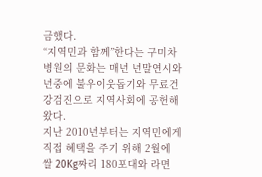금했다.
“지역민과 함께”한다는 구미차병원의 문화는 매년 년말연시와 년중에 불우이웃돕기와 무료건강검진으로 지역사회에 공헌해 왔다.
지난 2010년부터는 지역민에게 직접 혜택을 주기 위해 2월에 쌀 20Kg짜리 180포대와 라면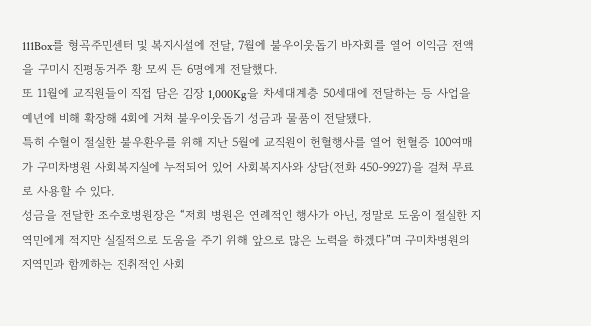111Box를 형곡주민센터 및 복지시설에 전달, 7월에 불우이웃돕기 바자회를 열어 이익금 전액을 구미시 진평동거주 황 모씨 든 6명에게 전달했다.
또 11월에 교직원들이 직접 담은 김장 1,000Kg을 차세대계층 50세대에 전달하는 등 사업을 예년에 비해 확장해 4회에 거쳐 불우이웃돕기 성금과 물품이 전달됐다.
특히 수혈이 절실한 불우환우를 위해 지난 5월에 교직원이 헌혈행사를 열어 헌혈증 100여매가 구미차병원 사회복지실에 누적되어 있어 사회복지사와 상담(전화 450-9927)을 걸쳐 무료로 사용할 수 있다.
성금을 전달한 조수호병원장은 “저희 병원은 연례적인 행사가 아닌, 정말로 도움이 절실한 지역민에게 적지만 실질적으로 도움을 주기 위해 앞으로 많은 노력을 하겠다”며 구미차병원의 지역민과 함께하는 진취적인 사회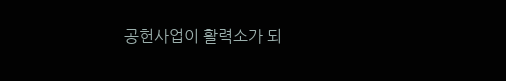공헌사업이 활력소가 되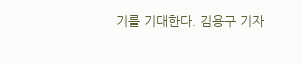기를 기대한다. 김용구 기자